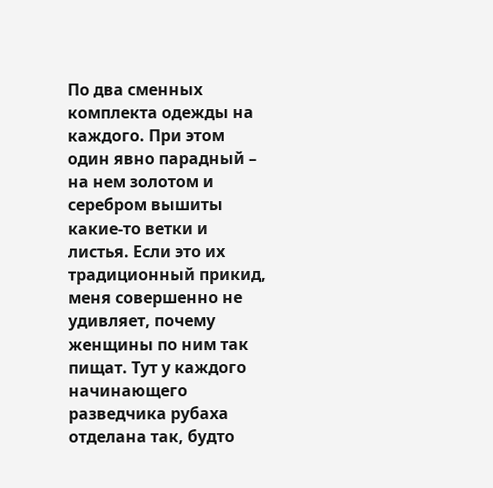По два сменных комплекта одежды на каждого. При этом один явно парадный – на нем золотом и серебром вышиты какие-то ветки и листья. Если это их традиционный прикид, меня совершенно не удивляет, почему женщины по ним так пищат. Тут у каждого начинающего разведчика рубаха отделана так, будто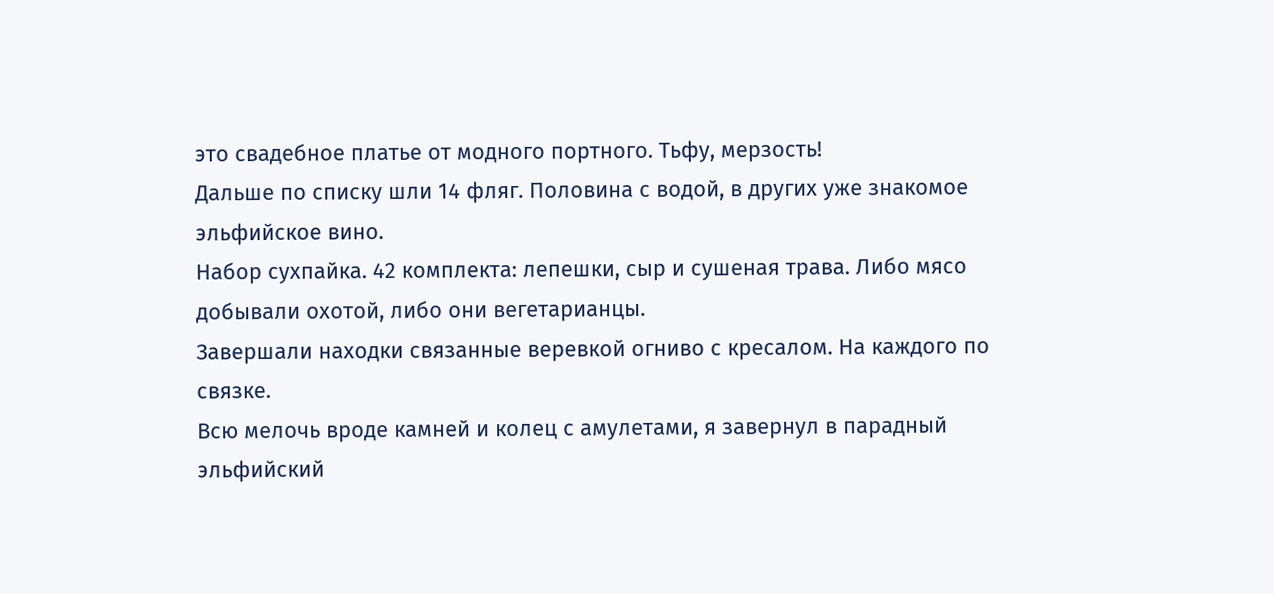это свадебное платье от модного портного. Тьфу, мерзость!
Дальше по списку шли 14 фляг. Половина с водой, в других уже знакомое эльфийское вино.
Набор сухпайка. 42 комплекта: лепешки, сыр и сушеная трава. Либо мясо добывали охотой, либо они вегетарианцы.
Завершали находки связанные веревкой огниво с кресалом. На каждого по связке.
Всю мелочь вроде камней и колец с амулетами, я завернул в парадный эльфийский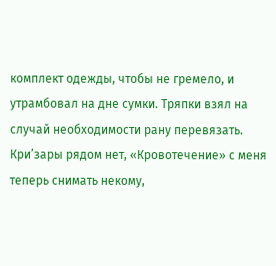комплект одежды, чтобы не гремело, и утрамбовал на дне сумки. Тряпки взял на случай необходимости рану перевязать. Кри’зары рядом нет, «Кровотечение» с меня теперь снимать некому,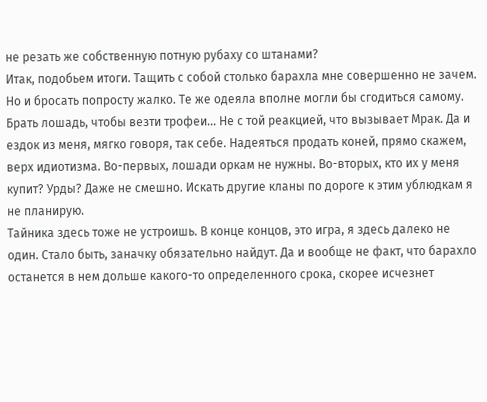не резать же собственную потную рубаху со штанами?
Итак, подобьем итоги. Тащить с собой столько барахла мне совершенно не зачем. Но и бросать попросту жалко. Те же одеяла вполне могли бы сгодиться самому.
Брать лошадь, чтобы везти трофеи... Не с той реакцией, что вызывает Мрак. Да и ездок из меня, мягко говоря, так себе. Надеяться продать коней, прямо скажем, верх идиотизма. Во-первых, лошади оркам не нужны. Во-вторых, кто их у меня купит? Урды? Даже не смешно. Искать другие кланы по дороге к этим ублюдкам я не планирую.
Тайника здесь тоже не устроишь. В конце концов, это игра, я здесь далеко не один. Стало быть, заначку обязательно найдут. Да и вообще не факт, что барахло останется в нем дольше какого-то определенного срока, скорее исчезнет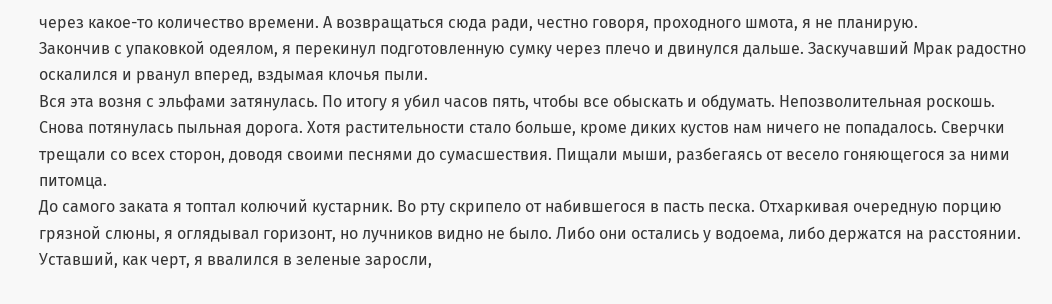через какое-то количество времени. А возвращаться сюда ради, честно говоря, проходного шмота, я не планирую.
Закончив с упаковкой одеялом, я перекинул подготовленную сумку через плечо и двинулся дальше. Заскучавший Мрак радостно оскалился и рванул вперед, вздымая клочья пыли.
Вся эта возня с эльфами затянулась. По итогу я убил часов пять, чтобы все обыскать и обдумать. Непозволительная роскошь.
Снова потянулась пыльная дорога. Хотя растительности стало больше, кроме диких кустов нам ничего не попадалось. Сверчки трещали со всех сторон, доводя своими песнями до сумасшествия. Пищали мыши, разбегаясь от весело гоняющегося за ними питомца.
До самого заката я топтал колючий кустарник. Во рту скрипело от набившегося в пасть песка. Отхаркивая очередную порцию грязной слюны, я оглядывал горизонт, но лучников видно не было. Либо они остались у водоема, либо держатся на расстоянии.
Уставший, как черт, я ввалился в зеленые заросли,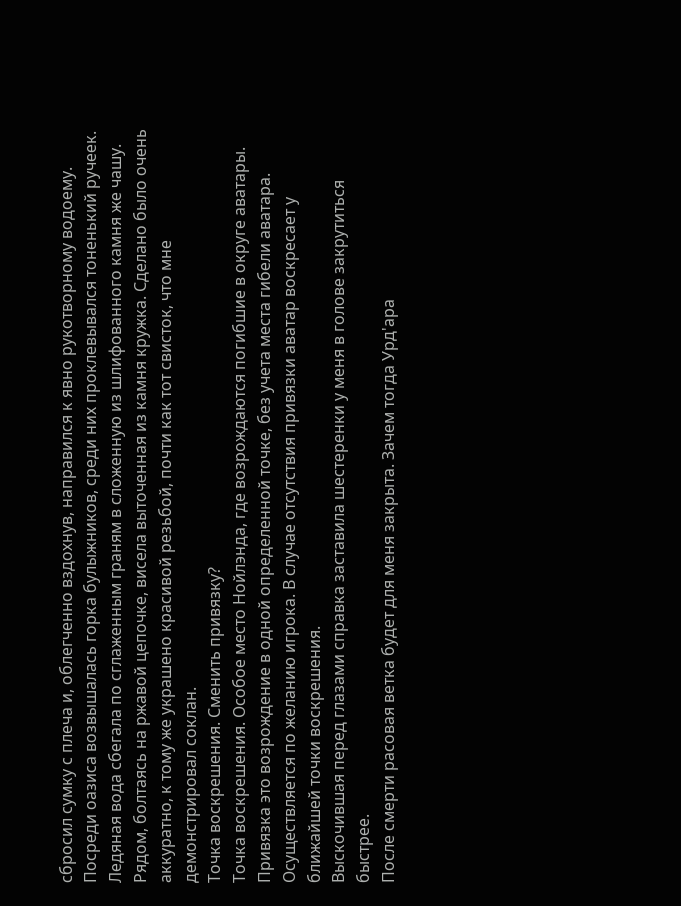сбросил сумку с плеча и, облегченно вздохнув, направился к явно рукотворному водоему.
Посреди оазиса возвышалась горка булыжников, среди них проклевывался тоненький ручеек. Ледяная вода сбегала по сглаженным граням в сложенную из шлифованного камня же чашу. Рядом, болтаясь на ржавой цепочке, висела выточенная из камня кружка. Сделано было очень аккуратно, к тому же украшено красивой резьбой, почти как тот свисток, что мне демонстрировал соклан.
Точка воскрешения. Сменить привязку?
Точка воскрешения. Особое место Нойлэнда, где возрождаются погибшие в округе аватары.
Привязка это возрождение в одной определенной точке, без учета места гибели аватара. Осуществляется по желанию игрока. В случае отсутствия привязки аватар воскресает у ближайшей точки воскрешения.
Выскочившая перед глазами справка заставила шестеренки у меня в голове закрутиться быстрее.
После смерти расовая ветка будет для меня закрыта. Зачем тогда Урд'ара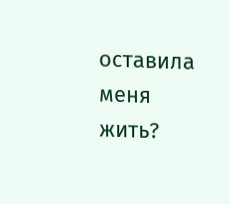оставила меня жить?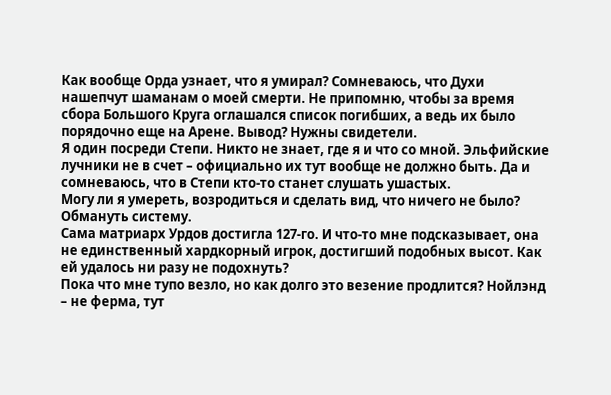Как вообще Орда узнает, что я умирал? Сомневаюсь, что Духи нашепчут шаманам о моей смерти. Не припомню, чтобы за время сбора Большого Круга оглашался список погибших, а ведь их было порядочно еще на Арене. Вывод? Нужны свидетели.
Я один посреди Степи. Никто не знает, где я и что со мной. Эльфийские лучники не в счет – официально их тут вообще не должно быть. Да и сомневаюсь, что в Степи кто-то станет слушать ушастых.
Могу ли я умереть, возродиться и сделать вид, что ничего не было? Обмануть систему.
Сама матриарх Урдов достигла 127-го. И что-то мне подсказывает, она не единственный хардкорный игрок, достигший подобных высот. Как ей удалось ни разу не подохнуть?
Пока что мне тупо везло, но как долго это везение продлится? Нойлэнд – не ферма, тут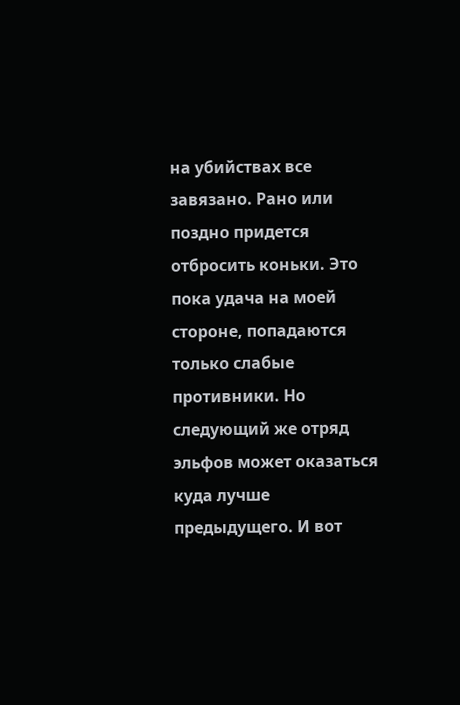на убийствах все завязано. Рано или поздно придется отбросить коньки. Это пока удача на моей стороне, попадаются только слабые противники. Но следующий же отряд эльфов может оказаться куда лучше предыдущего. И вот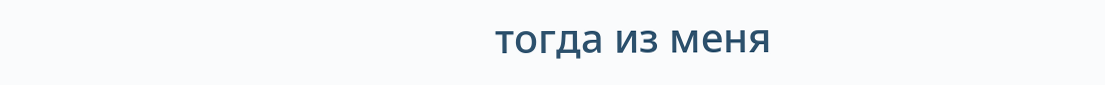тогда из меня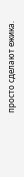просто сделают ежика.